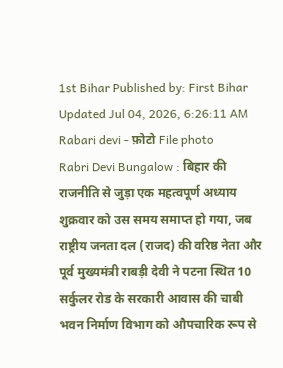1st Bihar Published by: First Bihar Updated Jul 04, 2026, 6:26:11 AM
Rabari devi - फ़ोटो File photo
Rabri Devi Bungalow : बिहार की राजनीति से जुड़ा एक महत्वपूर्ण अध्याय शुक्रवार को उस समय समाप्त हो गया, जब राष्ट्रीय जनता दल (राजद) की वरिष्ठ नेता और पूर्व मुख्यमंत्री राबड़ी देवी ने पटना स्थित 10 सर्कुलर रोड के सरकारी आवास की चाबी भवन निर्माण विभाग को औपचारिक रूप से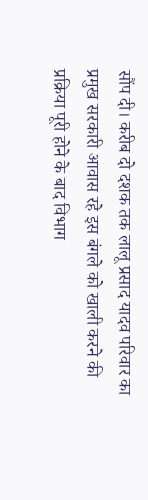सौंप दी। करीब दो दशक तक लालू प्रसाद यादव परिवार का प्रमुख सरकारी आवास रहे इस बंगले को खाली करने की प्रक्रिया पूरी होने के बाद विभाग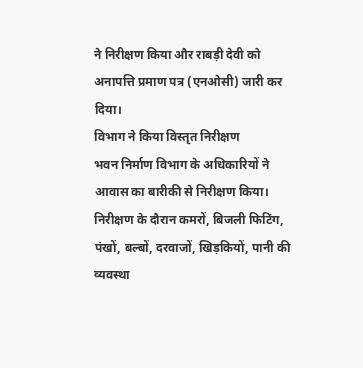ने निरीक्षण किया और राबड़ी देवी को अनापत्ति प्रमाण पत्र (एनओसी) जारी कर दिया।
विभाग ने किया विस्तृत निरीक्षण
भवन निर्माण विभाग के अधिकारियों ने आवास का बारीकी से निरीक्षण किया। निरीक्षण के दौरान कमरों, बिजली फिटिंग, पंखों, बल्बों, दरवाजों, खिड़कियों, पानी की व्यवस्था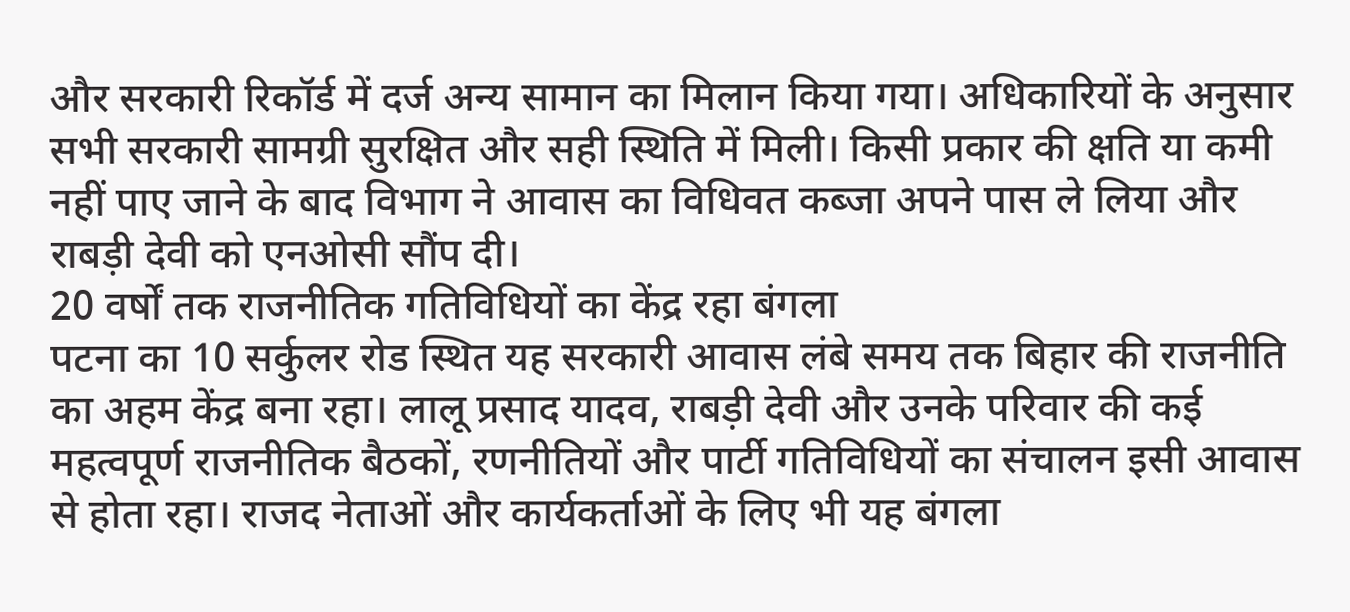और सरकारी रिकॉर्ड में दर्ज अन्य सामान का मिलान किया गया। अधिकारियों के अनुसार सभी सरकारी सामग्री सुरक्षित और सही स्थिति में मिली। किसी प्रकार की क्षति या कमी नहीं पाए जाने के बाद विभाग ने आवास का विधिवत कब्जा अपने पास ले लिया और राबड़ी देवी को एनओसी सौंप दी।
20 वर्षों तक राजनीतिक गतिविधियों का केंद्र रहा बंगला
पटना का 10 सर्कुलर रोड स्थित यह सरकारी आवास लंबे समय तक बिहार की राजनीति का अहम केंद्र बना रहा। लालू प्रसाद यादव, राबड़ी देवी और उनके परिवार की कई महत्वपूर्ण राजनीतिक बैठकों, रणनीतियों और पार्टी गतिविधियों का संचालन इसी आवास से होता रहा। राजद नेताओं और कार्यकर्ताओं के लिए भी यह बंगला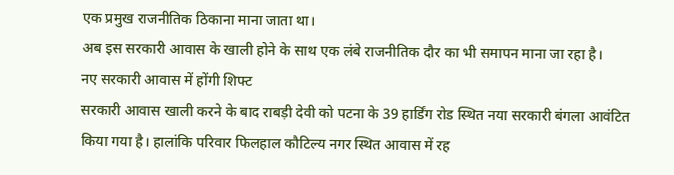एक प्रमुख राजनीतिक ठिकाना माना जाता था।
अब इस सरकारी आवास के खाली होने के साथ एक लंबे राजनीतिक दौर का भी समापन माना जा रहा है।
नए सरकारी आवास में होंगी शिफ्ट
सरकारी आवास खाली करने के बाद राबड़ी देवी को पटना के 39 हार्डिंग रोड स्थित नया सरकारी बंगला आवंटित किया गया है। हालांकि परिवार फिलहाल कौटिल्य नगर स्थित आवास में रह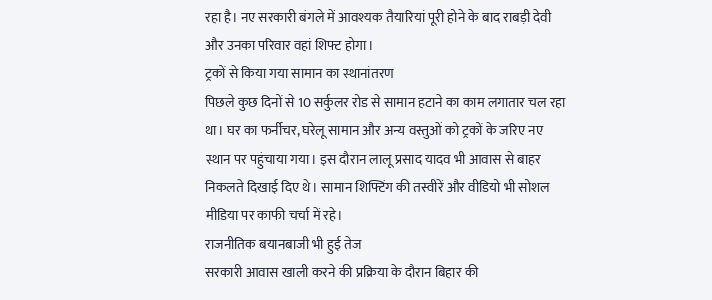रहा है। नए सरकारी बंगले में आवश्यक तैयारियां पूरी होने के बाद राबड़ी देवी और उनका परिवार वहां शिफ्ट होगा।
ट्रकों से किया गया सामान का स्थानांतरण
पिछले कुछ दिनों से 10 सर्कुलर रोड से सामान हटाने का काम लगातार चल रहा था। घर का फर्नीचर, घरेलू सामान और अन्य वस्तुओं को ट्रकों के जरिए नए स्थान पर पहुंचाया गया। इस दौरान लालू प्रसाद यादव भी आवास से बाहर निकलते दिखाई दिए थे। सामान शिफ्टिंग की तस्वीरें और वीडियो भी सोशल मीडिया पर काफी चर्चा में रहे।
राजनीतिक बयानबाजी भी हुई तेज
सरकारी आवास खाली करने की प्रक्रिया के दौरान बिहार की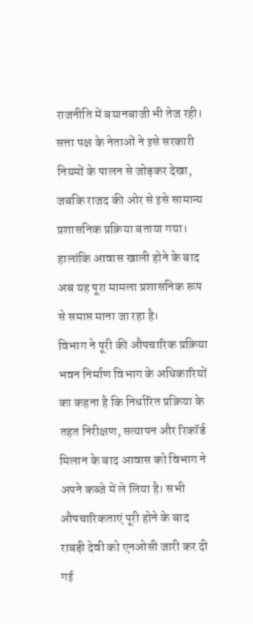राजनीति में बयानबाजी भी तेज रही। सत्ता पक्ष के नेताओं ने इसे सरकारी नियमों के पालन से जोड़कर देखा, जबकि राजद की ओर से इसे सामान्य प्रशासनिक प्रक्रिया बताया गया। हालांकि आवास खाली होने के बाद अब यह पूरा मामला प्रशासनिक रूप से समाप्त माना जा रहा है।
विभाग ने पूरी की औपचारिक प्रक्रिया
भवन निर्माण विभाग के अधिकारियों का कहना है कि निर्धारित प्रक्रिया के तहत निरीक्षण, सत्यापन और रिकॉर्ड मिलान के बाद आवास को विभाग ने अपने कब्जे में ले लिया है। सभी औपचारिकताएं पूरी होने के बाद राबड़ी देवी को एनओसी जारी कर दी गई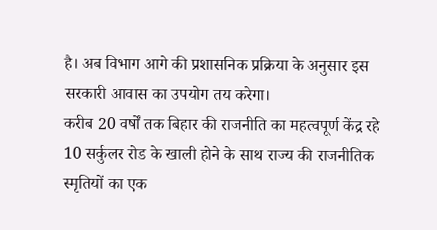है। अब विभाग आगे की प्रशासनिक प्रक्रिया के अनुसार इस सरकारी आवास का उपयोग तय करेगा।
करीब 20 वर्षों तक बिहार की राजनीति का महत्वपूर्ण केंद्र रहे 10 सर्कुलर रोड के खाली होने के साथ राज्य की राजनीतिक स्मृतियों का एक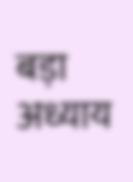बड़ा अध्याय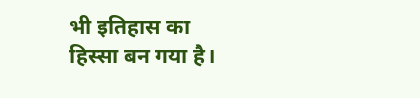भी इतिहास का हिस्सा बन गया है।